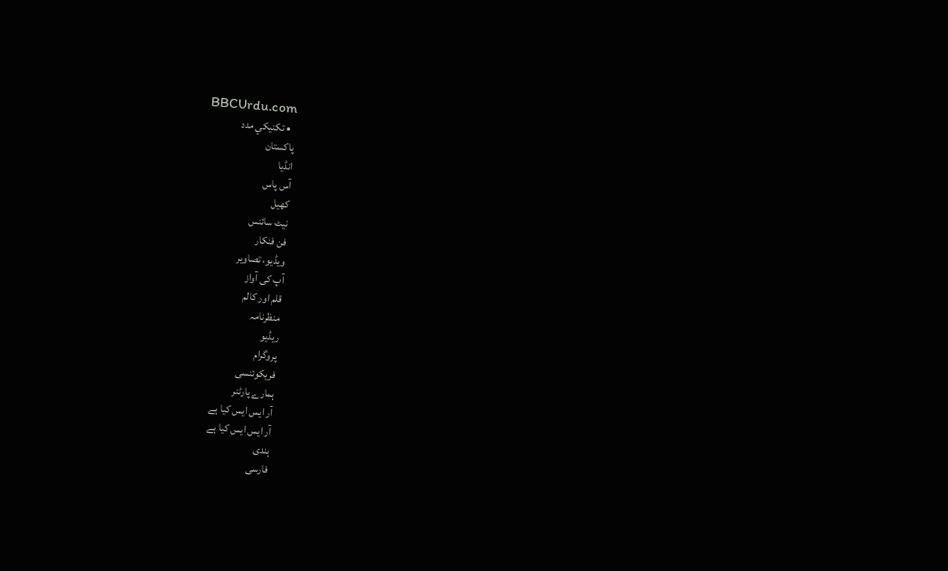BBCUrdu.com
  • تکنيکي مدد
پاکستان
انڈیا
آس پاس
کھیل
نیٹ سائنس
فن فنکار
ویڈیو، تصاویر
آپ کی آواز
قلم اور کالم
منظرنامہ
ریڈیو
پروگرام
فریکوئنسی
ہمارے پارٹنر
آر ایس ایس کیا ہے
آر ایس ایس کیا ہے
ہندی
فارسی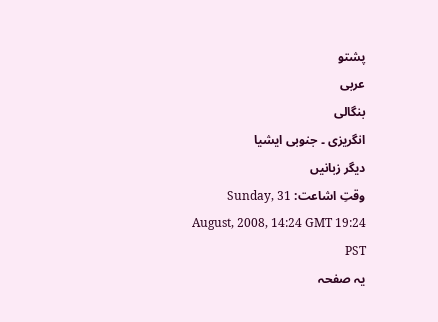پشتو
عربی
بنگالی
انگریزی ۔ جنوبی ایشیا
دیگر زبانیں
وقتِ اشاعت: Sunday, 31 August, 2008, 14:24 GMT 19:24 PST
یہ صفحہ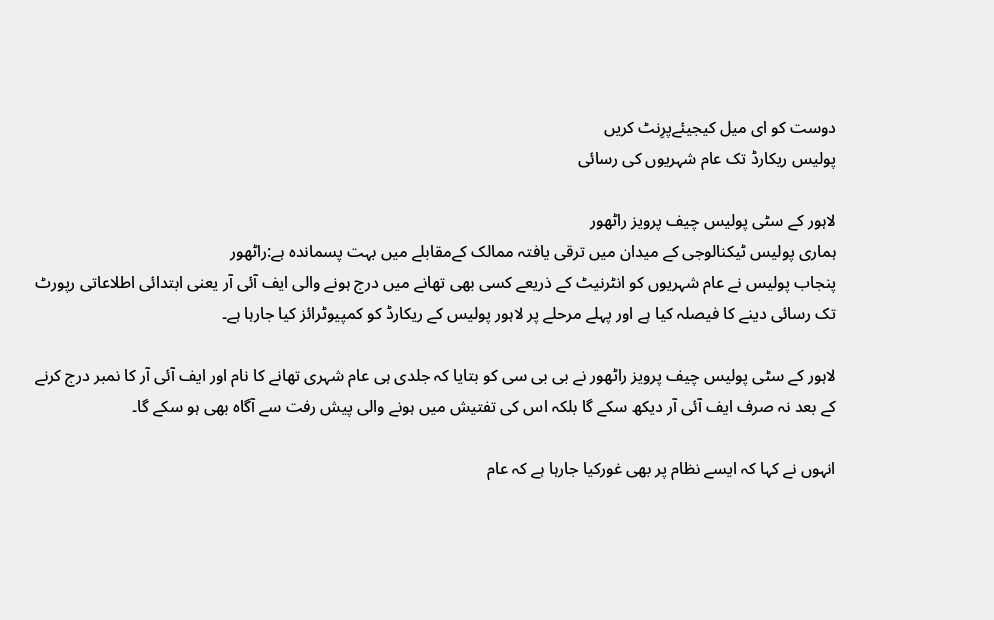دوست کو ای میل کیجیئےپرِنٹ کریں
پولیس ریکارڈ تک عام شہریوں کی رسائی

لاہور کے سٹی پولیس چیف پرویز راٹھور
ہماری پولیس ٹیکنالوجی کے میدان میں ترقی یافتہ ممالک کےمقابلے میں بہت پسماندہ ہے:راٹھور
پنجاب پولیس نے عام شہریوں کو انٹرنیٹ کے ذریعے کسی بھی تھانے میں درج ہونے والی ایف آئی آر یعنی ابتدائی اطلاعاتی رپورٹ تک رسائی دینے کا فیصلہ کیا ہے اور پہلے مرحلے پر لاہور پولیس کے ریکارڈ کو کمپیوٹرائز کیا جارہا ہے۔

لاہور کے سٹی پولیس چیف پرویز راٹھور نے بی بی سی کو بتایا کہ جلدی ہی عام شہری تھانے کا نام اور ایف آئی آر کا نمبر درج کرنے کے بعد نہ صرف ایف آئی آر دیکھ سکے گا بلکہ اس کی تفتیش میں ہونے والی پیش رفت سے آگاہ بھی ہو سکے گا۔

انہوں نے کہا کہ ایسے نظام پر بھی غورکیا جارہا ہے کہ عام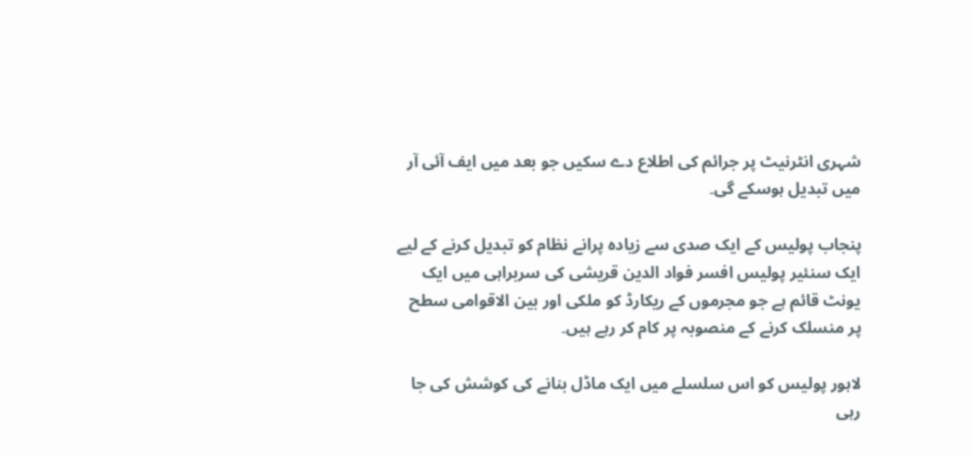شہری انٹرنیٹ پر جرائم کی اطلاع دے سکیں جو بعد میں ایف آئی آر میں تبدیل ہوسکے گی۔

پنجاب پولیس کے ایک صدی سے زیادہ پرانے نظام کو تبدیل کرنے کے لیے ایک سنئیر پولیس افسر فواد الدین قریشی کی سربراہی میں ایک یونٹ قائم ہے جو مجرموں کے ریکارڈ کو ملکی اور بین الاقوامی سطح پر منسلک کرنے کے منصوبہ پر کام کر رہے ہیں۔

لاہور پولیس کو اس سلسلے میں ایک ماڈل بنانے کی کوشش کی جا رہی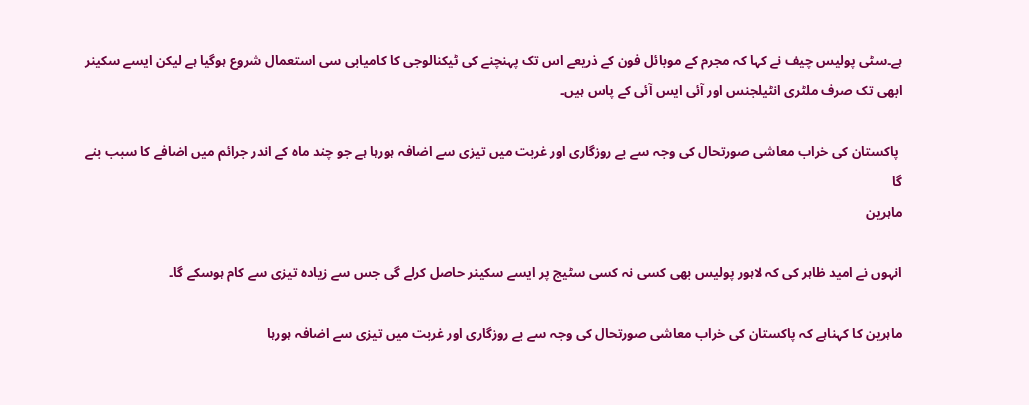ہے۔سٹی پولیس چیف نے کہا کہ مجرم کے موبائل فون کے ذریعے اس تک پہنچنے کی ٹیکنالوجی کا کامیابی سی استعمال شروع ہوگیا ہے لیکن ایسے سکینر ابھی تک صرف ملٹری انٹیلجنس اور آئی ایس آئی کے پاس ہیں۔

 پاکستان کی خراب معاشی صورتحال کی وجہ سے بے روزگاری اور غربت میں تیزی سے اضافہ ہورہا ہے جو چند ماہ کے اندر جرائم میں اضافے کا سبب بنے گا
ماہرین

انہوں نے امید ظاہر کی کہ لاہور پولیس بھی کسی نہ کسی سٹیج پر ایسے سکینر حاصل کرلے گی جس سے زیادہ تیزی سے کام ہوسکے گا۔

ماہرین کا کہناہے کہ پاکستان کی خراب معاشی صورتحال کی وجہ سے بے روزگاری اور غربت میں تیزی سے اضافہ ہورہا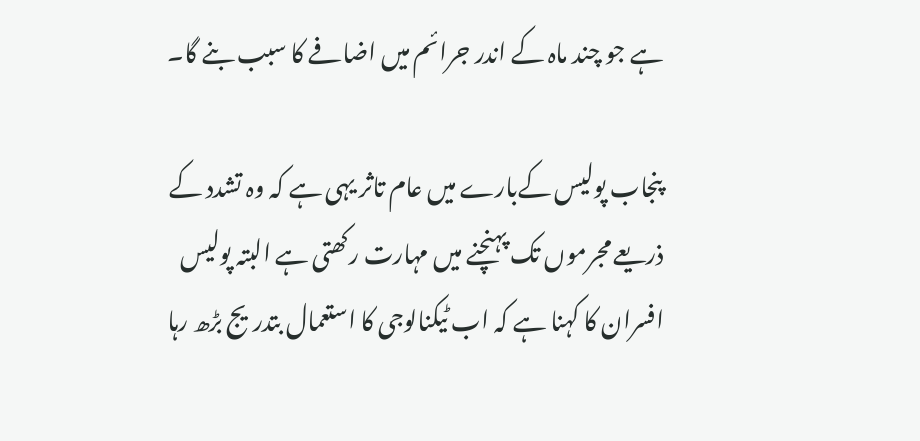ہے جو چند ماہ کے اندر جرائم میں اضافے کا سبب بنے گا۔

پنجاب پولیس کےبارے میں عام تاثر یہی ہے کہ وہ تشدد کے ذریعے مجرموں تک پہنچنے میں مہارت رکھتی ہے البتہ پولیس افسران کا کہنا ہے کہ اب ٹیکنالوجی کا استعمال بتدریج بڑھ رہا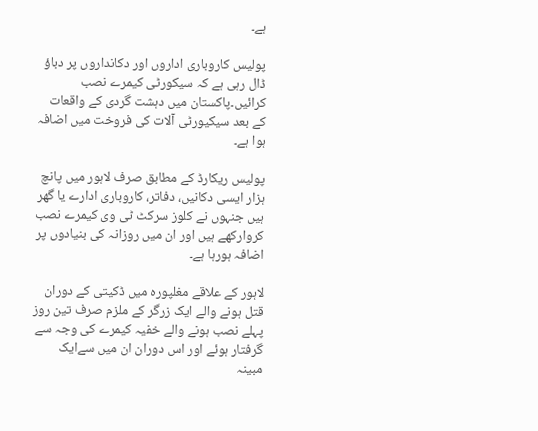ہے۔

پولیس کاروباری اداروں اور دکانداروں پر دباؤ ڈال رہی ہے کہ سیکورٹی کیمرے نصب کرائیں۔پاکستان میں دہشت گردی کے واقعات کے بعد سیکیورٹی آلات کی فروخت میں اضافہ ہوا ہے۔

پولیس ریکارڈ کے مطابق صرف لاہور میں پانچ ہزار ایسی دکانیں، دفاتر، کاروباری ادارے یا گھر ہیں جنہوں نے کلوز سرکٹ ٹی وی کیمرے نصب کروارکھے ہیں اور ان میں روزانہ کی بنیادوں پر اضافہ ہورہا ہے۔

لاہور کے علاقے مغلپورہ میں ڈکیتی کے دوران قتل ہونے والے ایک زرگر کے ملزم صرف تین روز پہلے نصب ہونے والے خفیہ کیمرے کی وجہ سے گرفتار ہوئے اور اس دوران ان میں سےایک مبینہ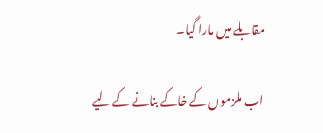مقابلے میں مارا گیا۔

 اب ملزموں کے خاکے بنانے کے لیے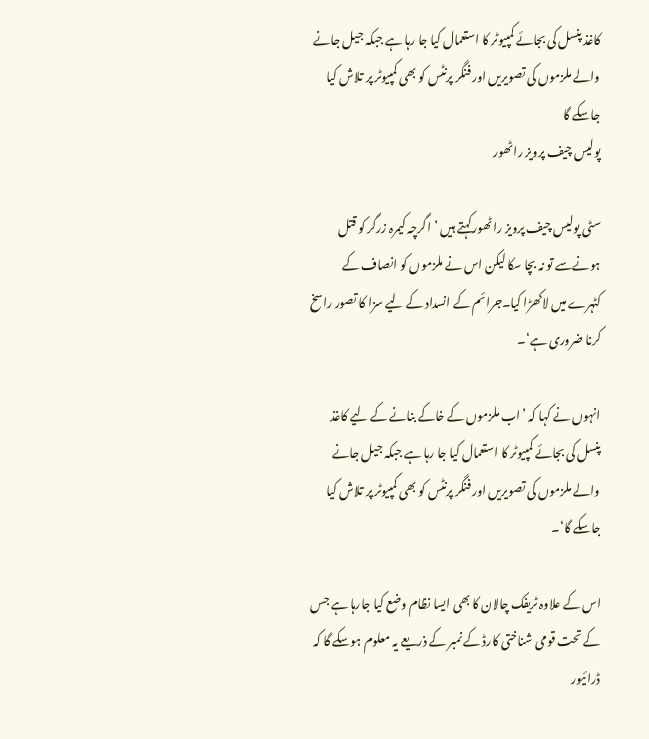کاغذ پنسل کی بجائے کمپیوٹر کا استعمال کیا جا رہا ہے جبکہ جیل جانے والے ملزموں کی تصویریں اور فنگر پرنٹس کو بھی کمپیوٹر پر تلاش کیا جاسکے گا
پولیس چیف پرویز راٹھور

سٹی پولیس چیف پرویز راٹھورکہتے ہیں ’اگرچہ کیمرہ زرگر کو قتل ہونےسے تو نہ بچا سکا لیکن اس نے ملزموں کو انصاف کے کٹہرے میں لاکھڑا کیا۔جرائم کے انسداد کے لیے سزا کا تصور راسخ کرنا ضروری ہے‘۔

انہوں نے کہا کہ ’اب ملزموں کے خاکے بنانے کے لیے کاغذ پنسل کی بجائے کمپیوٹر کا استعمال کیا جا رہا ہے جبکہ جیل جانے والے ملزموں کی تصویریں اور فنگر پرنٹس کو بھی کمپیوٹر پر تلاش کیا جاسکے گا‘۔

اس کے علاوہ ٹریفک چالان کا بھی ایسا نظام وضع کیا جارہا ہے جس کے تحت قومی شناختی کارڈ کے نمبر کے ذریعے یہ معلوم ہوسکے گا کہ ڈرائیور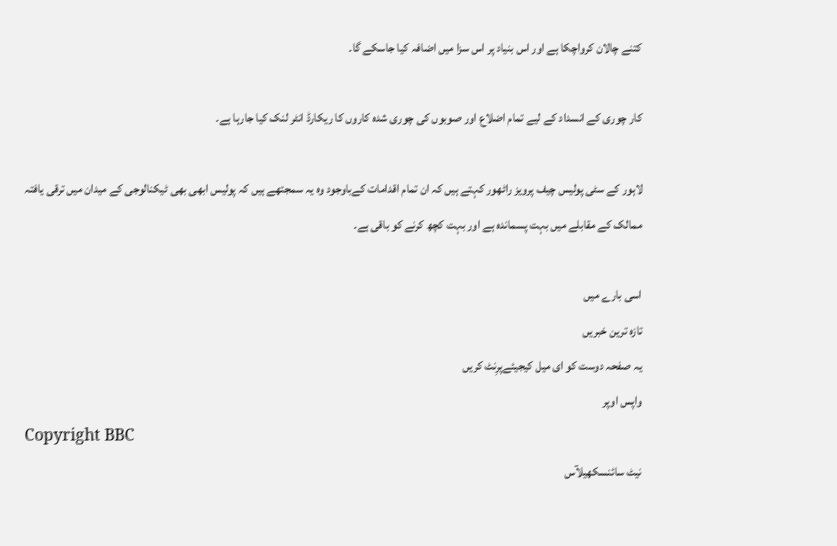کتنے چالان کرواچکا ہے اور اس بنیاد پر اس سزا میں اضافہ کیا جاسکے گا۔

کار چوری کے انسداد کے لیے تمام اضلاع اور صوبوں کی چوری شدہ کاروں کا ریکارڈ انٹر لنک کیا جارہا ہے۔

لاہور کے سٹی پولیس چیف پرویز راٹھور کہتے ہیں کہ ان تمام اقدامات کےباوجود وہ یہ سمجتھے ہیں کہ پولیس ابھی بھی ٹیکنالوجی کے میدان میں ترقی یافتہ ممالک کے مقابلے میں بہت پسماندہ ہے اور بہت کچھ کرنے کو باقی ہے۔

اسی بارے میں
تازہ ترین خبریں
یہ صفحہ دوست کو ای میل کیجیئےپرِنٹ کریں
واپس اوپر
Copyright BBC
نیٹ سائنسکھیلآس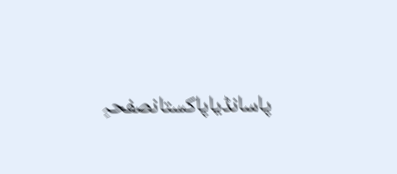پاسانڈیاپاکستانصفحہِ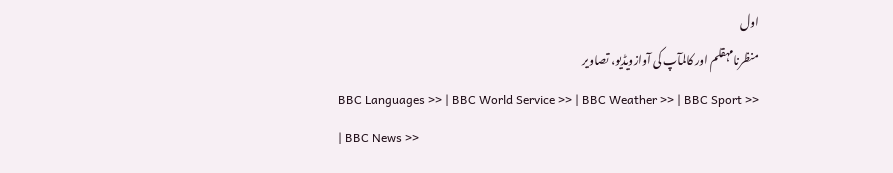اول
منظرنامہقلم اور کالمآپ کی آوازویڈیو، تصاویر
BBC Languages >> | BBC World Service >> | BBC Weather >> | BBC Sport >> | BBC News >>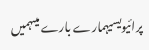پرائیویسیہمارے بارے میںہمیں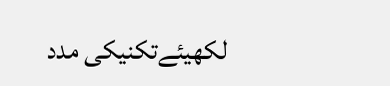لکھیئےتکنیکی مدد